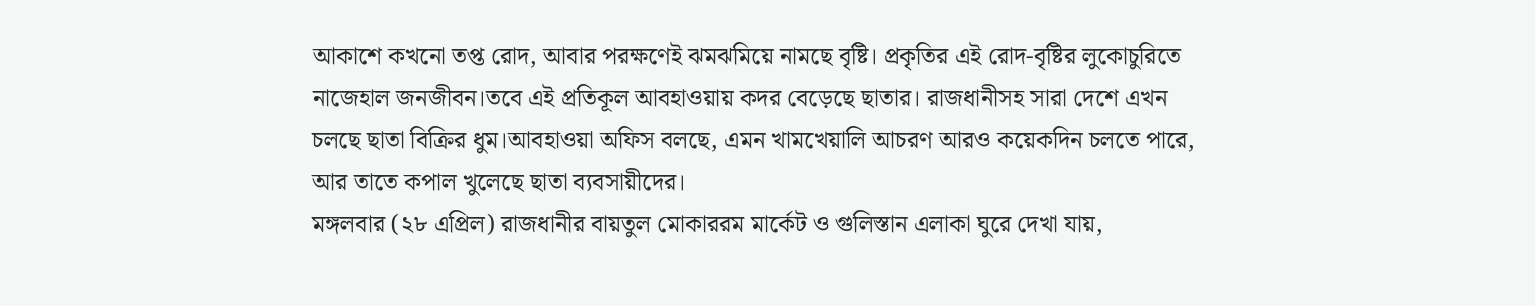আকাশে কখনো তপ্ত রোদ, আবার পরক্ষণেই ঝমঝমিয়ে নামছে বৃষ্টি। প্রকৃতির এই রোদ-বৃষ্টির লুকোচুরিতে নাজেহাল জনজীবন।তবে এই প্রতিকূল আবহাওয়ায় কদর বেড়েছে ছাতার। রাজধানীসহ সারা দেশে এখন চলছে ছাতা বিক্রির ধুম।আবহাওয়া অফিস বলছে, এমন খামখেয়ালি আচরণ আরও কয়েকদিন চলতে পারে, আর তাতে কপাল খুলেছে ছাতা ব্যবসায়ীদের।
মঙ্গলবার (২৮ এপ্রিল) রাজধানীর বায়তুল মোকাররম মার্কেট ও গুলিস্তান এলাকা ঘুরে দেখা যায়,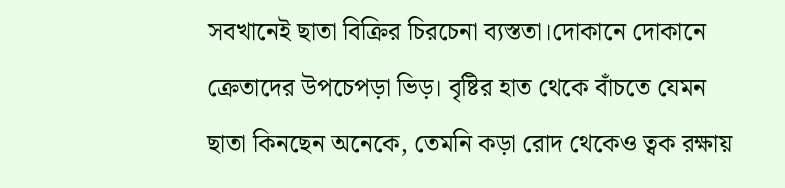সবখানেই ছাতা বিক্রির চিরচেনা ব্যস্ততা।দোকানে দোকানে ক্রেতাদের উপচেপড়া ভিড়। বৃষ্টির হাত থেকে বাঁচতে যেমন ছাতা কিনছেন অনেকে, তেমনি কড়া রোদ থেকেও ত্বক রক্ষায়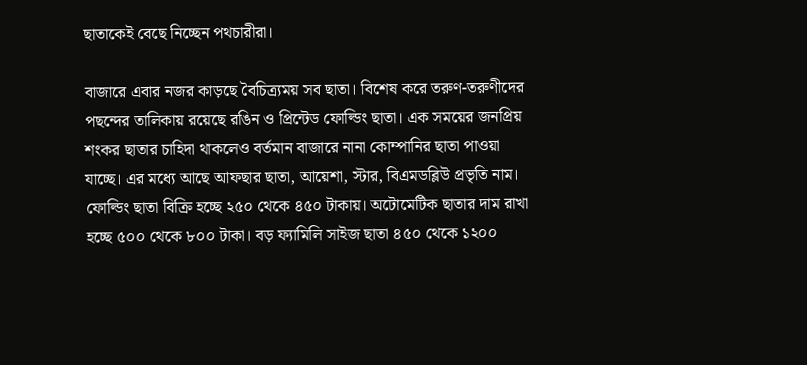ছাতাকেই বেছে নিচ্ছেন পথচারীরা।

বাজারে এবার নজর কাড়ছে বৈচিত্র্যময় সব ছাতা। বিশেষ করে তরুণ-তরুণীদের পছন্দের তালিকায় রয়েছে রঙিন ও প্রিন্টেড ফোল্ডিং ছাতা। এক সময়ের জনপ্রিয় শংকর ছাতার চাহিদা থাকলেও বর্তমান বাজারে নানা কোম্পানির ছাতা পাওয়া যাচ্ছে। এর মধ্যে আছে আফছার ছাতা, আয়েশা, স্টার, বিএমডব্লিউ প্রভৃতি নাম।
ফোল্ডিং ছাতা বিক্রি হচ্ছে ২৫০ থেকে ৪৫০ টাকায়। অটোমেটিক ছাতার দাম রাখা হচ্ছে ৫০০ থেকে ৮০০ টাকা। বড় ফ্যামিলি সাইজ ছাতা ৪৫০ থেকে ১২০০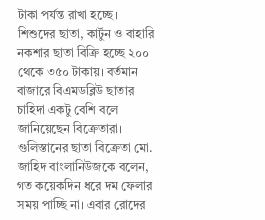টাকা পর্যন্ত রাখা হচ্ছে। শিশুদের ছাতা, কার্টুন ও বাহারি নকশার ছাতা বিক্রি হচ্ছে ২০০ থেকে ৩৫০ টাকায়। বর্তমান বাজারে বিএমডব্লিউ ছাতার চাহিদা একটু বেশি বলে জানিয়েছেন বিক্রেতারা।
গুলিস্তানের ছাতা বিক্রেতা মো. জাহিদ বাংলানিউজকে বলেন, গত কয়েকদিন ধরে দম ফেলার সময় পাচ্ছি না। এবার রোদের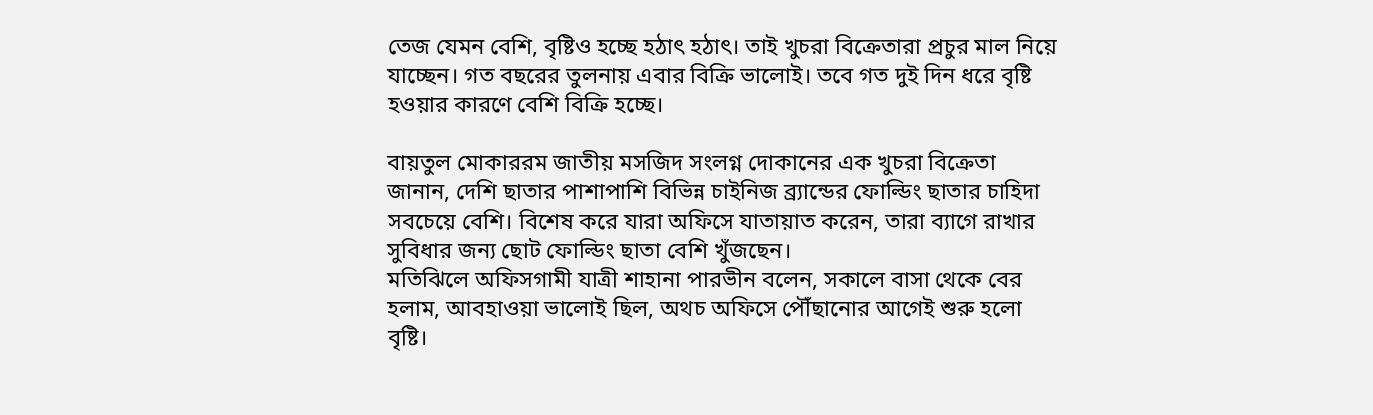তেজ যেমন বেশি, বৃষ্টিও হচ্ছে হঠাৎ হঠাৎ। তাই খুচরা বিক্রেতারা প্রচুর মাল নিয়ে যাচ্ছেন। গত বছরের তুলনায় এবার বিক্রি ভালোই। তবে গত দুই দিন ধরে বৃষ্টি হওয়ার কারণে বেশি বিক্রি হচ্ছে।

বায়তুল মোকাররম জাতীয় মসজিদ সংলগ্ন দোকানের এক খুচরা বিক্রেতা জানান, দেশি ছাতার পাশাপাশি বিভিন্ন চাইনিজ ব্র্যান্ডের ফোল্ডিং ছাতার চাহিদা সবচেয়ে বেশি। বিশেষ করে যারা অফিসে যাতায়াত করেন, তারা ব্যাগে রাখার সুবিধার জন্য ছোট ফোল্ডিং ছাতা বেশি খুঁজছেন।
মতিঝিলে অফিসগামী যাত্রী শাহানা পারভীন বলেন, সকালে বাসা থেকে বের হলাম, আবহাওয়া ভালোই ছিল, অথচ অফিসে পৌঁছানোর আগেই শুরু হলো বৃষ্টি।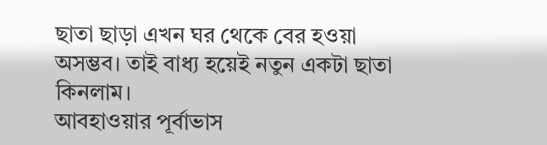ছাতা ছাড়া এখন ঘর থেকে বের হওয়া অসম্ভব। তাই বাধ্য হয়েই নতুন একটা ছাতা কিনলাম।
আবহাওয়ার পূর্বাভাস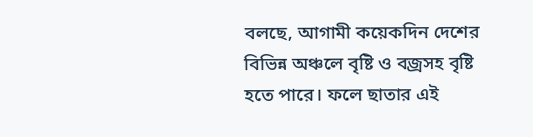বলছে, আগামী কয়েকদিন দেশের বিভিন্ন অঞ্চলে বৃষ্টি ও বজ্রসহ বৃষ্টি হতে পারে। ফলে ছাতার এই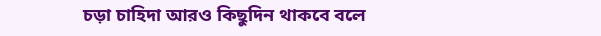চড়া চাহিদা আরও কিছুদিন থাকবে বলে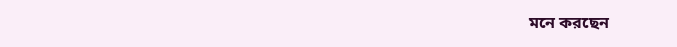মনে করছেন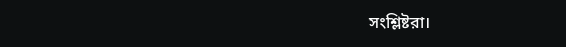সংশ্লিষ্টরা।